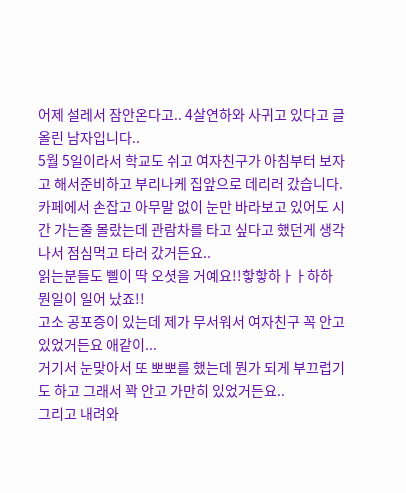어제 설레서 잠안온다고.. 4살연하와 사귀고 있다고 글올린 남자입니다..
5월 5일이라서 학교도 쉬고 여자친구가 아침부터 보자고 해서준비하고 부리나케 집앞으로 데리러 갔습니다.
카페에서 손잡고 아무말 없이 눈만 바라보고 있어도 시간 가는줄 몰랐는데 관람차를 타고 싶다고 했던게 생각나서 점심먹고 타러 갔거든요..
읽는분들도 삘이 딱 오셧을 거예요!!핳핳하ㅏㅏ하하
뭔일이 일어 났죠!!
고소 공포증이 있는데 제가 무서워서 여자친구 꼭 안고 있었거든요 애같이...
거기서 눈맞아서 또 뽀뽀를 했는데 뭔가 되게 부끄럽기도 하고 그래서 꽉 안고 가만히 있었거든요..
그리고 내려와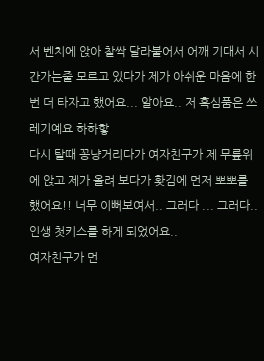서 벤치에 앉아 찰싹 달라붙어서 어깨 기대서 시간가는줄 모르고 있다가 제가 아쉬운 마음에 한번 더 타자고 했어요... 알아요.. 저 흑심품은 쓰레기예요 하하핳
다시 탈때 꽁냥거리다가 여자친구가 제 무릎위에 앉고 제가 올려 보다가 홧김에 먼저 뽀뽀를 했어요!! 너무 이뻐보여서.. 그러다 ... 그러다.. 인생 첫키스를 하게 되었어요..
여자친구가 먼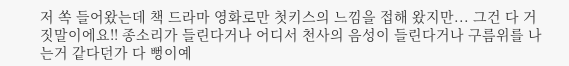저 쏙 들어왔는데 책 드라마 영화로만 첫키스의 느낌을 접해 왔지만... 그건 다 거짓말이에요!! 종소리가 들린다거나 어디서 천사의 음성이 들린다거나 구름위를 나는거 같다던가 다 뻥이예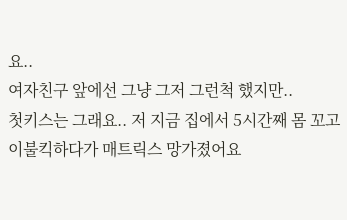요..
여자친구 앞에선 그냥 그저 그런척 했지만..
첫키스는 그래요.. 저 지금 집에서 5시간째 몸 꼬고 이불킥하다가 매트릭스 망가졌어요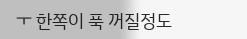ㅜ 한쪽이 푹 꺼질정도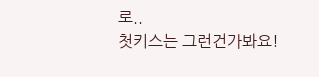로..
첫키스는 그런건가봐요!